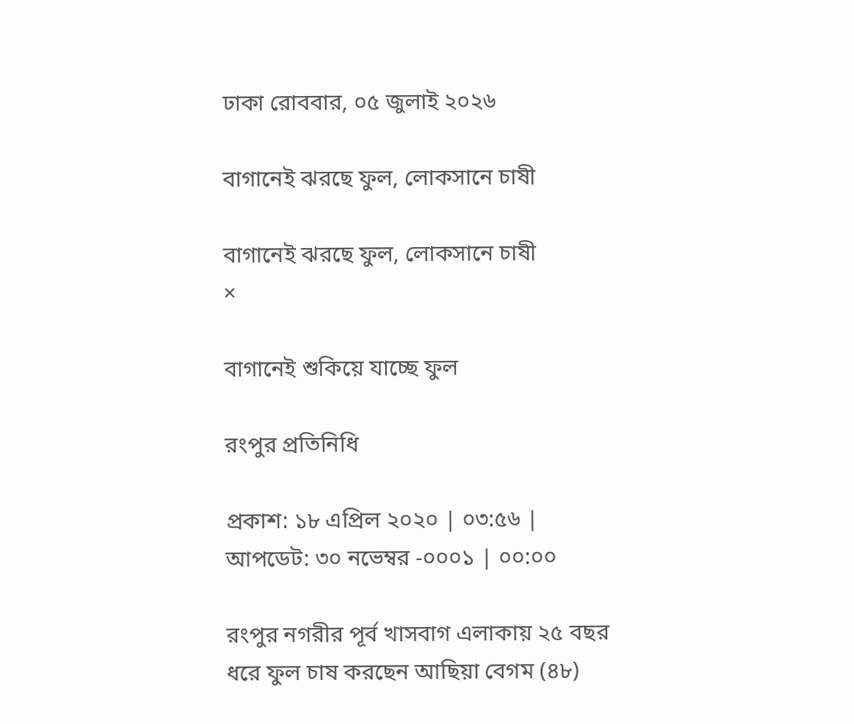ঢাকা রোববার, ০৫ জুলাই ২০২৬

বাগানেই ঝরছে ফুল, লোকসানে চাষী

বাগানেই ঝরছে ফুল, লোকসানে চাষী
×

বাগানেই শুকিয়ে যাচ্ছে ফুল

রংপুর প্রতিনিধি

প্রকাশ: ১৮ এপ্রিল ২০২০ | ০৩:৫৬ | আপডেট: ৩০ নভেম্বর -০০০১ | ০০:০০

রংপুর নগরীর পূর্ব খাসবাগ এলাকায় ২৫ বছর ধরে ফুল চাষ করছেন আছিয়া বেগম (৪৮)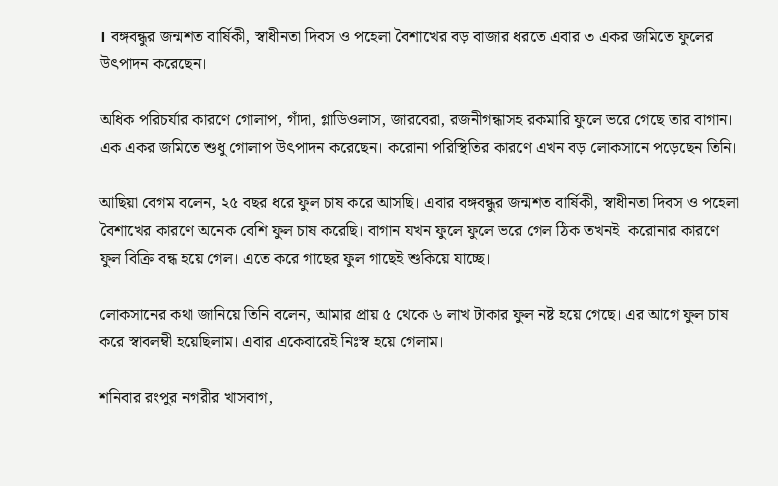। বঙ্গবন্ধুর জন্মশত বার্ষিকী, স্বাধীনতা দিবস ও পহেলা বৈশাখের বড় বাজার ধরতে এবার ৩ একর জমিতে ফুলের উৎপাদন করেছেন।

অধিক পরিচর্যার কারণে গোলাপ, গাঁদা, গ্লাডিওলাস, জারবেরা, রজনীগন্ধাসহ রকমারি ফুলে ভরে গেছে তার বাগান। এক একর জমিতে শুধু গোলাপ উৎপাদন করেছেন। করোনা পরিস্থিতির কারণে এখন বড় লোকসানে পড়েছেন তিনি।

আছিয়া বেগম বলেন, ২৫ বছর ধরে ফুল চাষ করে আসছি। এবার বঙ্গবন্ধুর জন্মশত বার্ষিকী, স্বাধীনতা দিবস ও পহেলা বৈশাখের কারণে অনেক বেশি ফুল চাষ করেছি। বাগান যখন ফুলে ফুলে ভরে গেল ঠিক তখনই  করোনার কারণে ফুল বিক্রি বন্ধ হয়ে গেল। এতে করে গাছের ফুল গাছেই শুকিয়ে যাচ্ছে।

লোকসানের কথা জানিয়ে তিনি বলেন, আমার প্রায় ৫ থেকে ৬ লাখ টাকার ফুল নষ্ট হয়ে গেছে। এর আগে ফুল চাষ করে স্বাবলম্বী হয়েছিলাম। এবার একেবারেই নিঃস্ব হয়ে গেলাম।

শনিবার রংপুর নগরীর খাসবাগ,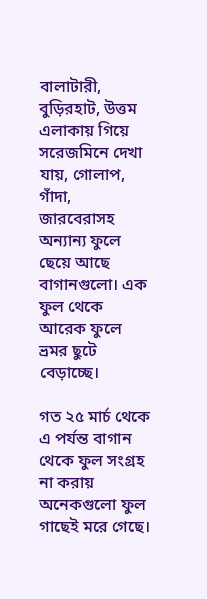বালাটারী, বুড়িরহাট, উত্তম এলাকায় গিয়ে সরেজমিনে দেখা যায়, গোলাপ, গাঁদা, জারবেরাসহ অন্যান্য ফুলে ছেয়ে আছে বাগানগুলো। এক ফুল থেকে আরেক ফুলে ভ্রমর ছুটে বেড়াচ্ছে।

গত ২৫ মার্চ থেকে এ পর্যন্ত বাগান থেকে ফুল সংগ্রহ না করায় অনেকগুলো ফুল গাছেই মরে গেছে।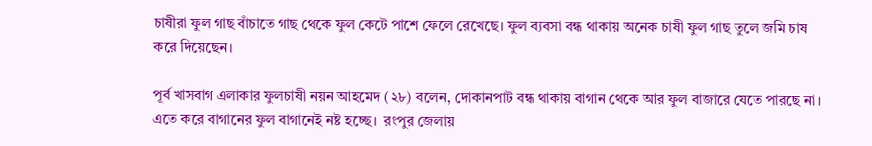চাষীরা ফুল গাছ বাঁচাতে গাছ থেকে ফুল কেটে পাশে ফেলে রেখেছে। ফুল ব্যবসা বন্ধ থাকায় অনেক চাষী ফুল গাছ তুলে জমি চাষ করে দিয়েছেন।

পূর্ব খাসবাগ এলাকার ফুলচাষী নয়ন আহমেদ (২৮) বলেন, দোকানপাট বন্ধ থাকায় বাগান থেকে আর ফুল বাজারে যেতে পারছে না। এতে করে বাগানের ফুল বাগানেই নষ্ট হচ্ছে।  রংপুর জেলায়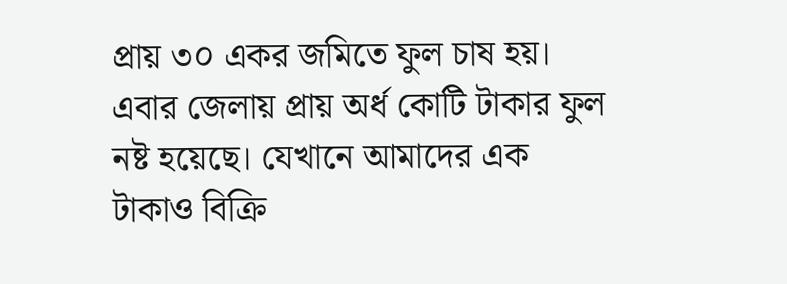প্রায় ৩০ একর জমিতে ফুল চাষ হয়। এবার জেলায় প্রায় অর্ধ কোটি টাকার ফুল নষ্ট হয়েছে। যেখানে আমাদের এক টাকাও বিক্রি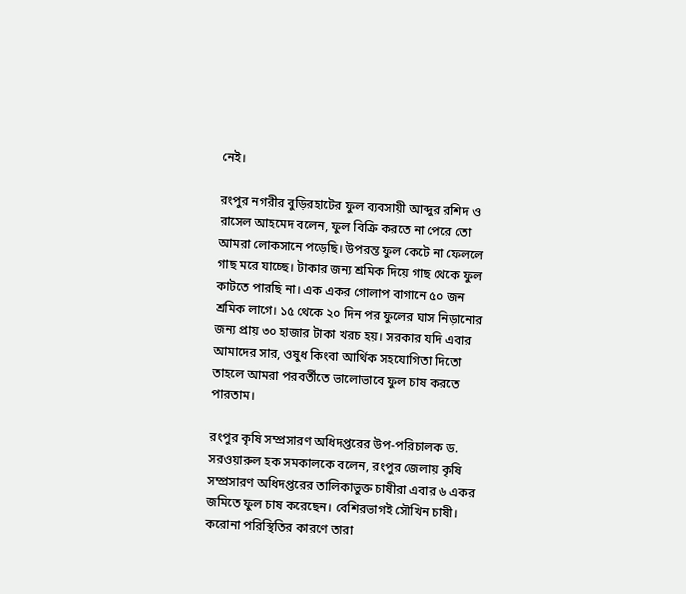নেই।

রংপুর নগরীর বুড়িরহাটের ফুল ব্যবসায়ী আব্দুর রশিদ ও রাসেল আহমেদ বলেন, ফুল বিক্রি করতে না পেরে তো আমরা লোকসানে পড়েছি। উপরন্ত ফুল কেটে না ফেললে গাছ মরে যাচ্ছে। টাকার জন্য শ্রমিক দিয়ে গাছ থেকে ফুল কাটতে পারছি না। এক একর গোলাপ বাগানে ৫০ জন শ্রমিক লাগে। ১৫ থেকে ২০ দিন পর ফুলের ঘাস নিড়ানোর জন্য প্রায় ৩০ হাজার টাকা খরচ হয়। সরকার যদি এবার আমাদের সার, ওষুধ কিংবা আর্থিক সহযোগিতা দিতো তাহলে আমরা পরবর্তীতে ভালোভাবে ফুল চাষ করতে পারতাম।

রংপুর কৃষি সম্প্রসারণ অধিদপ্তরের উপ-পরিচালক ড. সরওয়ারুল হক সমকালকে বলেন, রংপুর জেলায় কৃষি সম্প্রসারণ অধিদপ্তরের তালিকাভুক্ত চাষীরা এবার ৬ একর জমিতে ফুল চাষ করেছেন। বেশিরভাগই সৌখিন চাষী। করোনা পরিস্থিতির কারণে তারা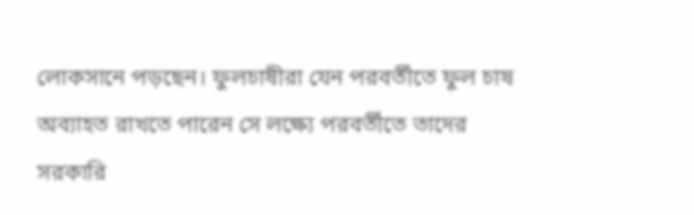লোকসানে পড়ছেন। ফুলচাষীরা যেন পরবর্তীতে ফুল চাষ অব্যাহত রাখতে পারেন সে লক্ষ্যে পরবর্তীতে তাদের সরকারি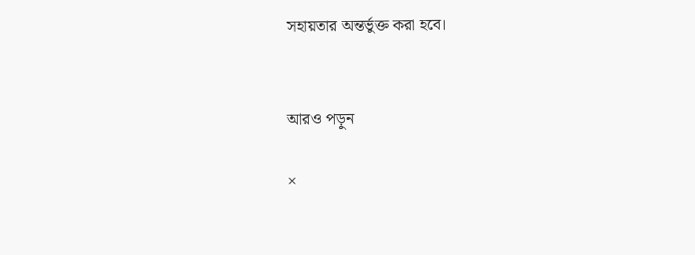সহায়তার অন্তর্ভুক্ত করা হবে।


আরও পড়ুন

×